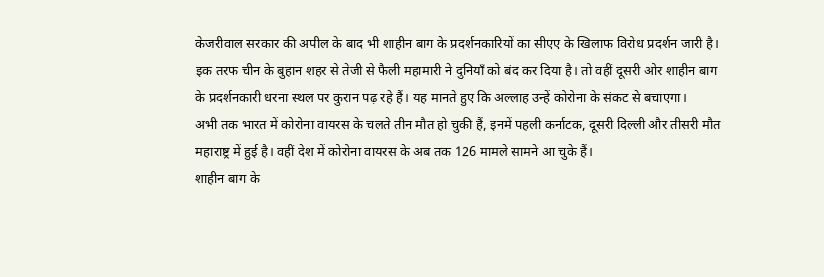केजरीवाल सरकार की अपील के बाद भी शाहीन बाग के प्रदर्शनकारियों का सीएए के खिलाफ विरोध प्रदर्शन जारी है। इक तरफ चीन के बुहान शहर से तेजी से फैली महामारी ने दुनियाँ को बंद कर दिया है। तो वहीं दूसरी ओर शाहीन बाग के प्रदर्शनकारी धरना स्थल पर कुरान पढ़ रहे हैं। यह मानते हुए कि अल्लाह उन्हें कोरोना के संकट से बचाएगा।
अभी तक भारत में कोरोना वायरस के चलते तीन मौत हो चुकी हैं, इनमें पहली कर्नाटक, दूसरी दिल्ली और तीसरी मौत महाराष्ट्र में हुई है। वहीं देश में कोरोना वायरस के अब तक 126 मामले सामने आ चुके हैं।
शाहीन बाग के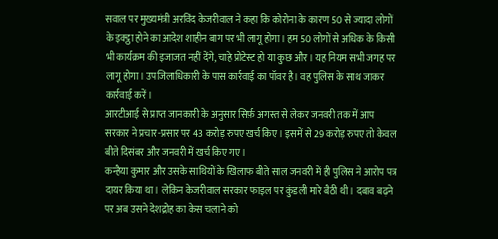सवाल पर मुख्यमंत्री अरविंद केजरीवाल ने कहा कि कोरोना के कारण 50 से ज्यादा लोगों के इक्ट्ठा होने का आदेश शाहीन बाग पर भी लागू होगा। हम 50 लोगों से अधिक के किसी भी कार्यक्रम की इजाजत नहीं देंगे, चाहे प्रोटेस्ट हो या कुछ और। यह नियम सभी जगह पर लागू होगा। उपजिलाधिकारी के पास कार्रवाई का पॉवर है। वह पुलिस के साथ जाकर कार्रवाई करें।
आरटीआई से प्राप्त जानकारी के अनुसार सिर्फ़ अगस्त से लेकर जनवरी तक में आप सरकार ने प्रचार-प्रसार पर 43 करोड़ रुपए खर्च किए। इसमें से 29 करोड़ रुपए तो केवल बीते दिसंबर और जनवरी में खर्च किए गए।
कन्हैया कुमार और उसके साथियों के खिलाफ बीते साल जनवरी में ही पुलिस ने आरोप पत्र दायर किया था। लेकिन केजरीवाल सरकार फाइल पर कुंडली मारे बैठी थी। दबाव बढ़ने पर अब उसने देशद्रोह का केस चलाने को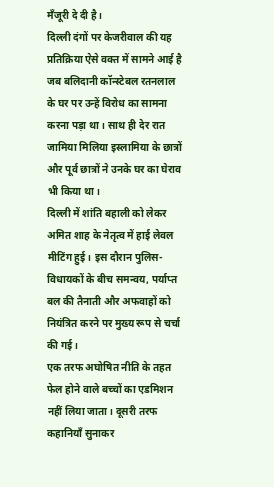मॅंजूरी दे दी है।
दिल्ली दंगों पर केजरीवाल की यह प्रतिक्रिया ऐसे वक्त में सामने आई है जब बलिदानी कॉन्स्टेबल रतनलाल के घर पर उन्हें विरोध का सामना करना पड़ा था। साथ ही देर रात जामिया मिलिया इस्लामिया के छात्रों और पूर्व छात्रों ने उनके घर का घेराव भी किया था।
दिल्ली में शांति बहाली को लेकर अमित शाह के नेतृत्व में हाई लेवल मीटिंग हुई। इस दौरान पुलिस-विधायकों के बीच समन्वय, पर्याप्त बल की तैनाती और अफवाहों को नियंत्रित करने पर मुख्य रूप से चर्चा की गई।
एक तरफ अघोषित नीति के तहत फेल होने वाले बच्चों का एडमिशन नहीं लिया जाता। दूसरी तरफ कहानियॉं सुनाकर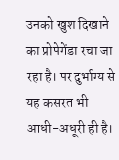उनको खुश दिखाने का प्रोपेगेंडा रचा जा रहा है। पर दुर्भाग्य से यह कसरत भी आधी-अधूरी ही है।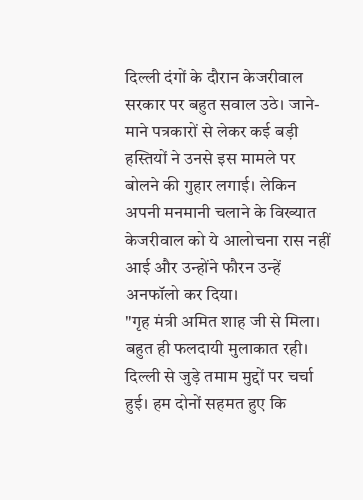दिल्ली दंगों के दौरान केजरीवाल सरकार पर बहुत सवाल उठे। जाने-माने पत्रकारों से लेकर कई बड़ी हस्तियों ने उनसे इस मामले पर बोलने की गुहार लगाई। लेकिन अपनी मनमानी चलाने के विख्यात केजरीवाल को ये आलोचना रास नहीं आई और उन्होंने फौरन उन्हें अनफॉलो कर दिया।
"गृह मंत्री अमित शाह जी से मिला। बहुत ही फलदायी मुलाकात रही। दिल्ली से जुड़े तमाम मुद्दों पर चर्चा हुई। हम दोनों सहमत हुए कि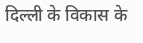दिल्ली के विकास के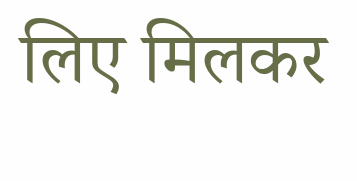लिए मिलकर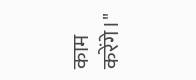काम करेंगे।"